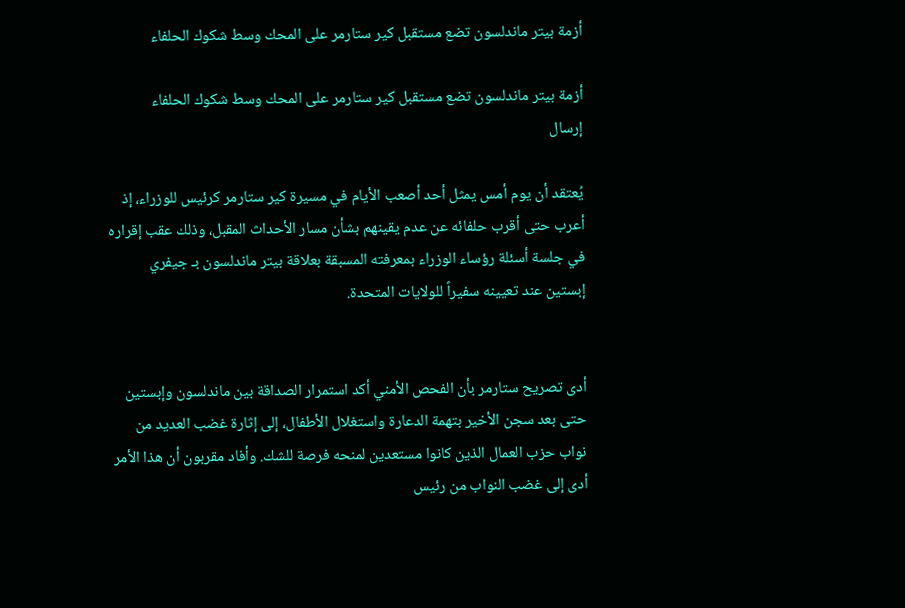أزمة بيتر ماندلسون تضع مستقبل كير ستارمر على المحك وسط شكوك الحلفاء

أزمة بيتر ماندلسون تضع مستقبل كير ستارمر على المحك وسط شكوك الحلفاء
إرسال

يُعتقد أن يوم أمس يمثل أحد أصعب الأيام في مسيرة كير ستارمر كرئيس للوزراء، إذ أعرب حتى أقرب حلفائه عن عدم يقينهم بشأن مسار الأحداث المقبل، وذلك عقب إقراره في جلسة أسئلة رؤساء الوزراء بمعرفته المسبقة بعلاقة بيتر ماندلسون بـ جيفري إبستين عند تعيينه سفيراً للولايات المتحدة.


أدى تصريح ستارمر بأن الفحص الأمني أكد استمرار الصداقة بين ماندلسون وإبستين حتى بعد سجن الأخير بتهمة الدعارة واستغلال الأطفال، إلى إثارة غضب العديد من نواب حزب العمال الذين كانوا مستعدين لمنحه فرصة للشك. وأفاد مقربون أن هذا الأمر أدى إلى غضب النواب من رئيس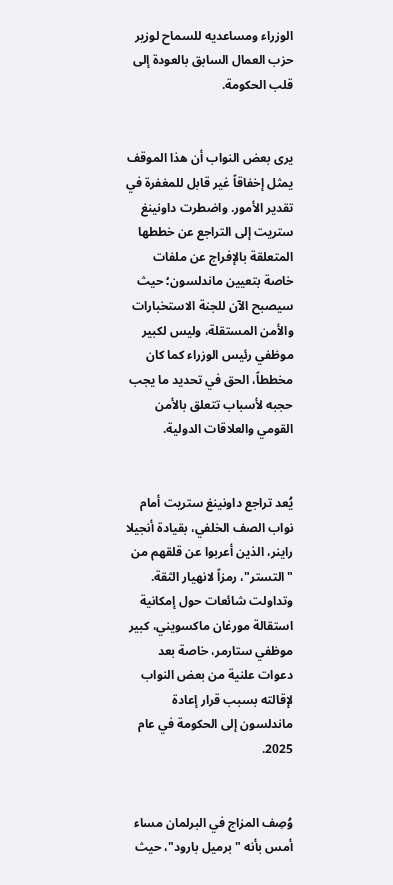الوزراء ومساعديه للسماح لوزير حزب العمال السابق بالعودة إلى قلب الحكومة.


يرى بعض النواب أن هذا الموقف يمثل إخفاقاً غير قابل للمغفرة في تقدير الأمور. واضطرت داونينغ ستريت إلى التراجع عن خططها المتعلقة بالإفراج عن ملفات خاصة بتعيين ماندلسون؛ حيث سيصبح الآن للجنة الاستخبارات والأمن المستقلة، وليس لكبير موظفي رئيس الوزراء كما كان مخططاً، الحق في تحديد ما يجب حجبه لأسباب تتعلق بالأمن القومي والعلاقات الدولية.


يُعد تراجع داونينغ ستريت أمام نواب الصف الخلفي، بقيادة أنجيلا راينر، الذين أعربوا عن قلقهم من "التستر"، رمزاً لانهيار الثقة. وتداولت شائعات حول إمكانية استقالة مورغان ماكسويني، كبير موظفي ستارمر، خاصة بعد دعوات علنية من بعض النواب لإقالته بسبب قرار إعادة ماندلسون إلى الحكومة في عام 2025.


وُصِف المزاج في البرلمان مساء أمس بأنه "برميل بارود"، حيث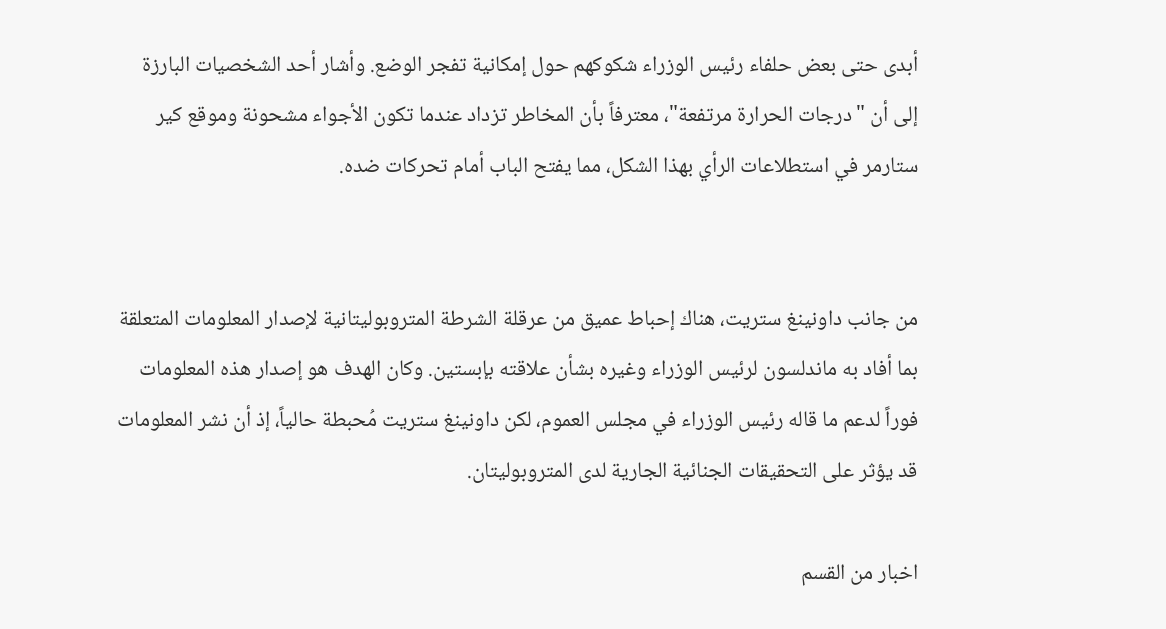أبدى حتى بعض حلفاء رئيس الوزراء شكوكهم حول إمكانية تفجر الوضع. وأشار أحد الشخصيات البارزة إلى أن "درجات الحرارة مرتفعة"، معترفاً بأن المخاطر تزداد عندما تكون الأجواء مشحونة وموقع كير ستارمر في استطلاعات الرأي بهذا الشكل، مما يفتح الباب أمام تحركات ضده.


من جانب داونينغ ستريت، هناك إحباط عميق من عرقلة الشرطة المتروبوليتانية لإصدار المعلومات المتعلقة بما أفاد به ماندلسون لرئيس الوزراء وغيره بشأن علاقته بإبستين. وكان الهدف هو إصدار هذه المعلومات فوراً لدعم ما قاله رئيس الوزراء في مجلس العموم، لكن داونينغ ستريت مُحبطة حالياً، إذ أن نشر المعلومات قد يؤثر على التحقيقات الجنائية الجارية لدى المتروبوليتان.

اخبار من القسم